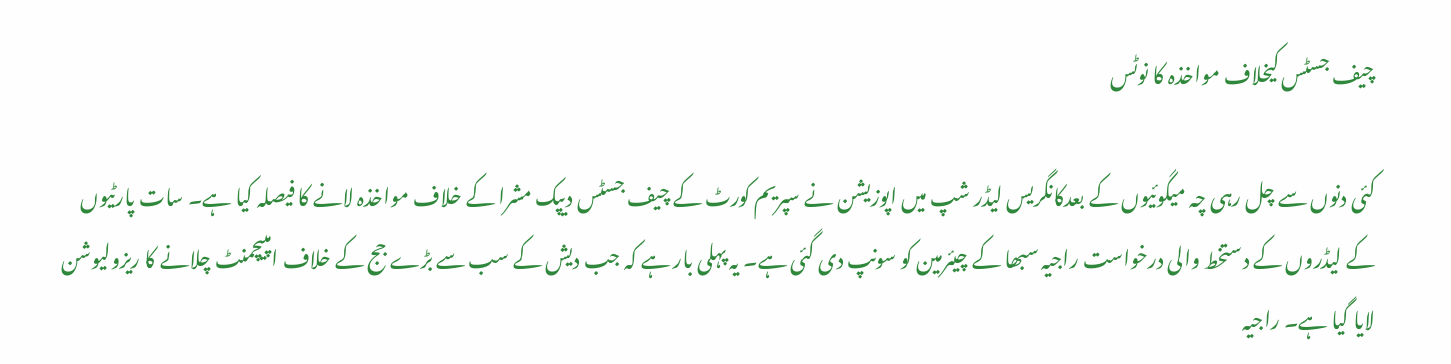چیف جسٹس کیخلاف مواخذہ کا نوٹس

کئی دنوں سے چل رہی چہ میگوئیوں کے بعدکانگریس لیڈر شپ میں اپوزیشن نے سپریم کورٹ کے چیف جسٹس دیپک مشرا کے خلاف مواخذہ لانے کا فیصلہ کیا ہے۔ سات پارٹیوں کے لیڈروں کے دستخط والی درخواست راجیہ سبھا کے چیئرمین کو سونپ دی گئی ہے۔ یہ پہلی بار ہے کہ جب دیش کے سب سے بڑے جج کے خلاف امپیچمنٹ چلانے کا ریزولیوشن لایا گیا ہے۔ راجیہ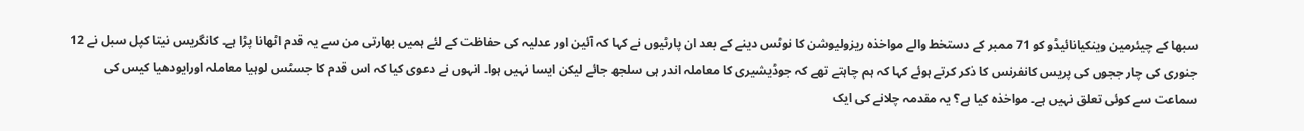سبھا کے چیئرمین وینکیانائیڈو کو 71 ممبر کے دستخط والے مواخذہ ریزولیوشن کا نوٹس دینے کے بعد ان پارٹیوں نے کہا کہ آئین اور عدلیہ کی حفاظت کے لئے ہمیں بھارتی من سے یہ قدم اٹھانا پڑا ہے۔ کانگریس نیتا کپل سبل نے 12 جنوری کی چار ججوں کی پریس کانفرنس کا ذکر کرتے ہوئے کہا کہ ہم چاہتے تھے کہ جوڈیشیری کا معاملہ اندر ہی سلجھ جائے لیکن ایسا نہیں ہوا۔ انہوں نے دعوی کیا کہ اس قدم کا جسٹس لوہیا معاملہ اورایودھیا کیس کی سماعت سے کوئی تعلق نہیں ہے۔ مواخذہ کیا ہے؟ یہ مقدمہ چلانے کی ایک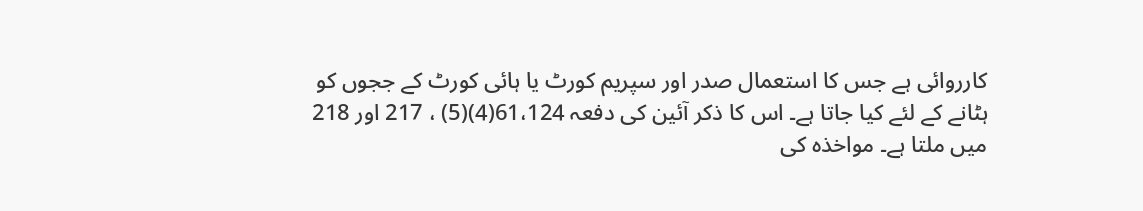کارروائی ہے جس کا استعمال صدر اور سپریم کورٹ یا ہائی کورٹ کے ججوں کو ہٹانے کے لئے کیا جاتا ہے۔ اس کا ذکر آئین کی دفعہ 61،124(4)(5) ، 217 اور 218 میں ملتا ہے۔ مواخذہ کی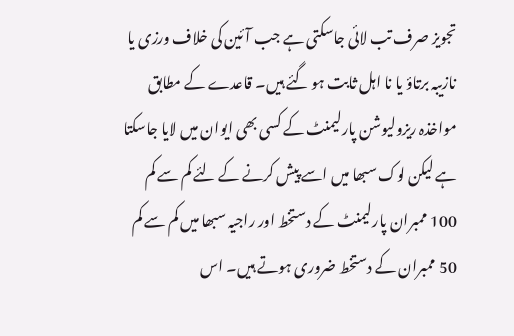تجویز صرف تب لائی جاسکتی ہے جب آئین کی خلاف ورزی یا نازیبہ برتاؤ یا نا اہل ثابت ہو گئے ہیں۔ قاعدے کے مطابق مواخذہ ریزولیوشن پارلیمنٹ کے کسی بھی ایوان میں لایا جاسکتا ہے لیکن لوک سبھا میں اسے پیش کرنے کے لئے کم سے کم 100 ممبران پارلیمنٹ کے دستخط اور راجیہ سبھا میں کم سے کم 50 ممبران کے دستخط ضروری ہوتے ہیں۔ اس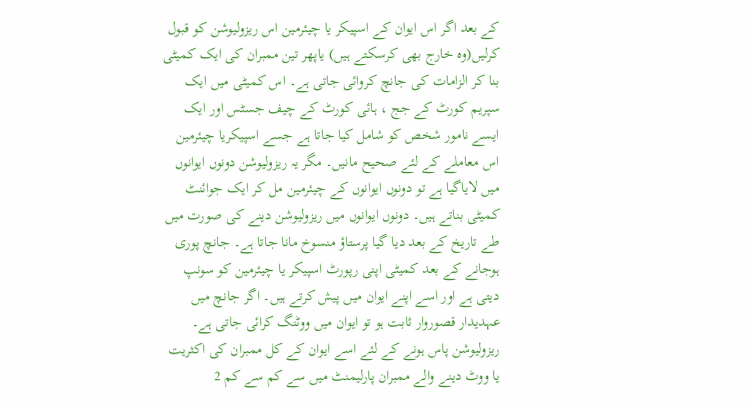کے بعد اگر اس ایوان کے اسپیکر یا چیئرمین اس ریزولیوشن کو قبول کرلیں(وہ خارج بھی کرسکتے ہیں) یاپھر تین ممبران کی ایک کمیٹی بنا کر الزامات کی جانچ کروائی جاتی ہے۔ اس کمیٹی میں ایک سپریم کورٹ کے جج ، ہائی کورٹ کے چیف جسٹس اور ایک ایسے نامور شخص کو شامل کیا جاتا ہے جسے اسپیکریا چیئرمین اس معاملے کے لئے صحیح مانیں۔ مگر یہ ریزولیوشن دونوں ایوانوں میں لایاگیا ہے تو دونوں ایوانوں کے چیئرمین مل کر ایک جوائنٹ کمیٹی بناتے ہیں۔ دونوں ایوانوں میں ریزولیوشن دینے کی صورت میں طے تاریخ کے بعد دیا گیا پرستاؤ منسوخ مانا جاتا ہے۔ جانچ پوری ہوجانے کے بعد کمیٹی اپنی رپورٹ اسپیکر یا چیئرمین کو سونپ دیتی ہے اور اسے اپنے ایوان میں پیش کرتے ہیں۔ اگر جانچ میں عہدیدار قصوروار ثابت ہو تو ایوان میں ووٹنگ کرائی جاتی ہے۔ ریزولیوشن پاس ہونے کے لئے اسے ایوان کے کل ممبران کی اکثریت یا ووٹ دینے والے ممبران پارلیمنٹ میں سے کم سے کم 2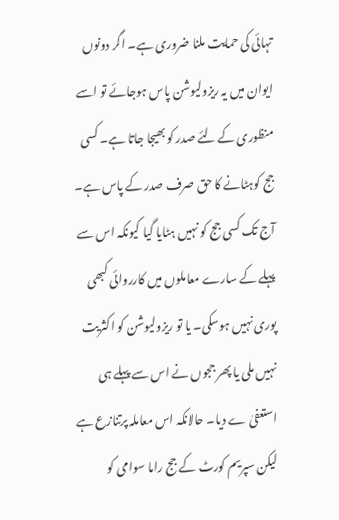تہائی کی حمایت ملنا ضروری ہے۔ اگر دونوں ایوان میں یہ ریزولیوشن پاس ہوجائے تو اسے منظوری کے لئے صدر کو بھیجا جاتا ہے۔ کسی جج کوہٹانے کا حق صرف صدر کے پاس ہے۔ آج تک کسی جج کو نہیں ہٹایا گیا کیونکہ اس سے پہلے کے سارے معاملوں میں کارروائی کبھی پوری نہیں ہوسکی۔ یا تو ریزولیوشن کو اکثریت نہیں ملی یا پھر ججوں نے اس سے پہلے ہی استعفیٰ ے دیا۔ حالانکہ اس معاملہ پرتنازع ہے لیکن سپریم کورٹ کے جج راما سوامی کو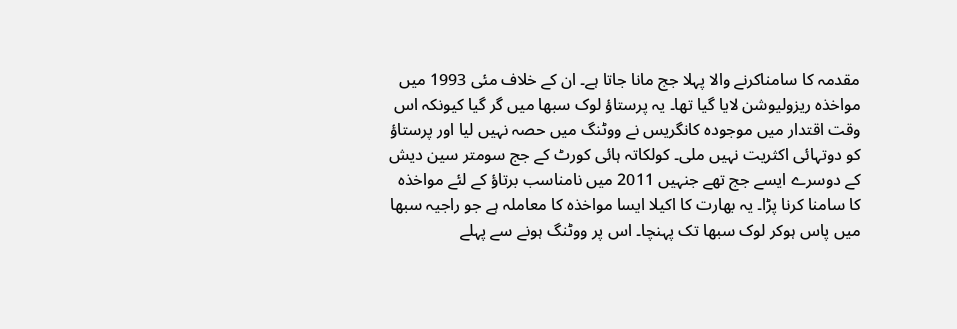مقدمہ کا سامناکرنے والا پہلا جج مانا جاتا ہے۔ ان کے خلاف مئی 1993 میں مواخذہ ریزولیوشن لایا گیا تھا۔ یہ پرستاؤ لوک سبھا میں گر گیا کیونکہ اس وقت اقتدار میں موجودہ کانگریس نے ووٹنگ میں حصہ نہیں لیا اور پرستاؤ کو دوتہائی اکثریت نہیں ملی۔ کولکاتہ ہائی کورٹ کے جج سومتر سین دیش کے دوسرے ایسے جج تھے جنہیں 2011 میں نامناسب برتاؤ کے لئے مواخذہ کا سامنا کرنا پڑا۔ یہ بھارت کا اکیلا ایسا مواخذہ کا معاملہ ہے جو راجیہ سبھا میں پاس ہوکر لوک سبھا تک پہنچا۔ اس پر ووٹنگ ہونے سے پہلے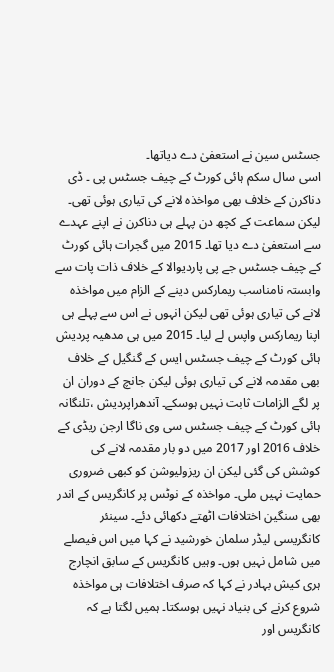جسٹس سین نے استعفیٰ دے دیاتھا۔
اسی سال سکم ہائی کورٹ کے چیف جسٹس پی ۔ ڈی دناکرن کے خلاف بھی مواخذہ لانے کی تیاری ہوئی تھی۔ لیکن سماعت کے کچھ دن پہلے ہی دناکرن نے اپنے عہدے سے استعفیٰ دے دیا تھا۔ 2015 میں گجرات ہائی کورٹ کے چیف جسٹس جے پی پاردیوالا کے خلاف ذات پات سے وابستہ نامناسب ریمارکس دینے کے الزام میں مواخذہ لانے کی تیاری ہوئی تھی لیکن انہوں نے اس سے پہلے ہی اپنا ریمارکس واپس لے لیا۔ 2015 میں ہی مدھیہ پردیش ہائی کورٹ کے چیف جسٹس ایس کے گنگیل کے خلاف بھی مقدمہ لانے کی تیاری ہوئی لیکن جانچ کے دوران ان پر لگے الزامات ثابت نہیں ہوسکے۔ آندھراپردیش ،تلنگانہ ہائی کورٹ کے چیف جسٹس سی وی ناگا ارجن ریڈی کے خلاف 2016 اور 2017 میں دو بار مقدمہ لانے کی کوشش کی گئی لیکن ان ریزولیوشن کو کبھی ضروری حمایت نہیں ملی۔ مواخذہ کے نوٹس پر کانگریس کے اندر بھی سنگین اختلافات اٹھتے دکھائی دئے۔ سینئر کانگریسی لیڈر سلمان خورشید نے کہا میں اس فیصلے میں شامل نہیں ہوں۔ وہیں کانگریس کے سابق انچارج ہری کیش بہادر نے کہا کہ صرف اختلافات ہی مواخذہ شروع کرنے کی بنیاد نہیں ہوسکتا۔ ہمیں لگتا ہے کہ کانگریس اور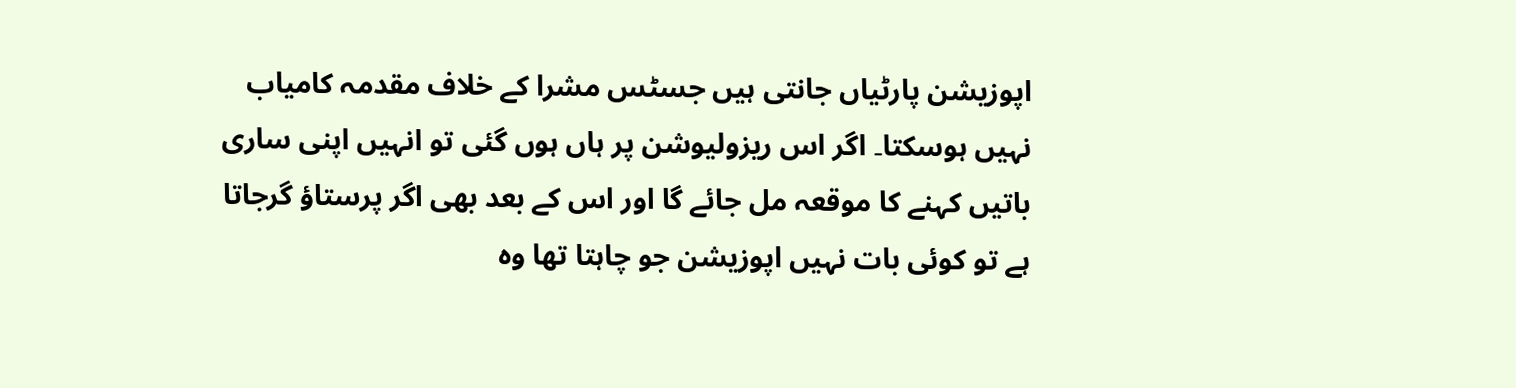اپوزیشن پارٹیاں جانتی ہیں جسٹس مشرا کے خلاف مقدمہ کامیاب نہیں ہوسکتا۔ اگر اس ریزولیوشن پر ہاں ہوں گئی تو انہیں اپنی ساری باتیں کہنے کا موقعہ مل جائے گا اور اس کے بعد بھی اگر پرستاؤ گرجاتا ہے تو کوئی بات نہیں اپوزیشن جو چاہتا تھا وہ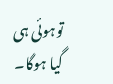توہوئی ہی گیا ہوگا۔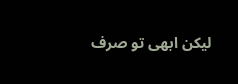لیکن ابھی تو صرف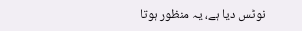نوٹس دیا ہے، یہ منظور ہوتا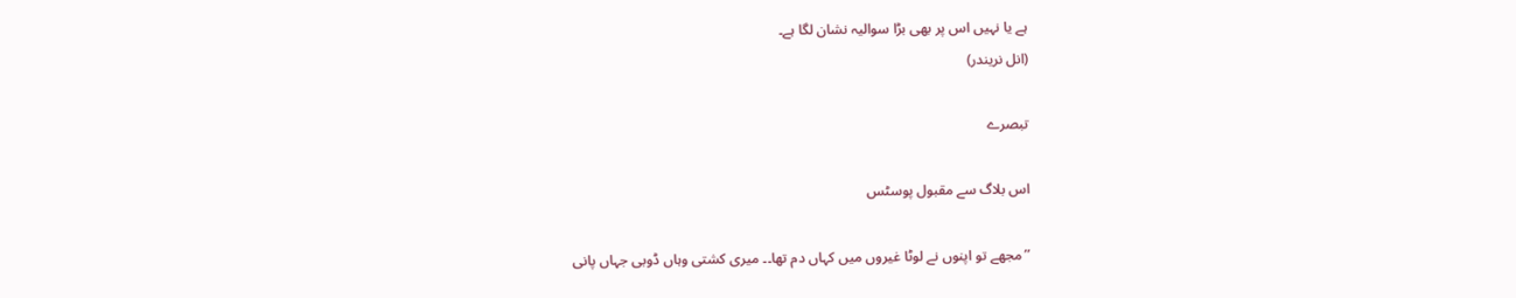ہے یا نہیں اس پر بھی بڑا سوالیہ نشان لگا ہے۔
(انل نریندر)

تبصرے

اس بلاگ سے مقبول پوسٹس

’’مجھے تو اپنوں نے لوٹا غیروں میں کہاں دم تھا۔۔ میری کشتی وہاں ڈوبی جہاں پانی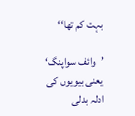بہت کم تھا‘‘

’وائف سواپنگ‘ یعنی بیویوں کی ادلہ بدلی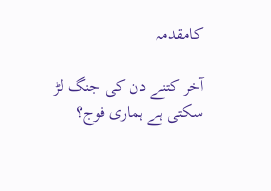کامقدمہ

آخر کتنے دن کی جنگ لڑ سکتی ہے ہماری فوج؟